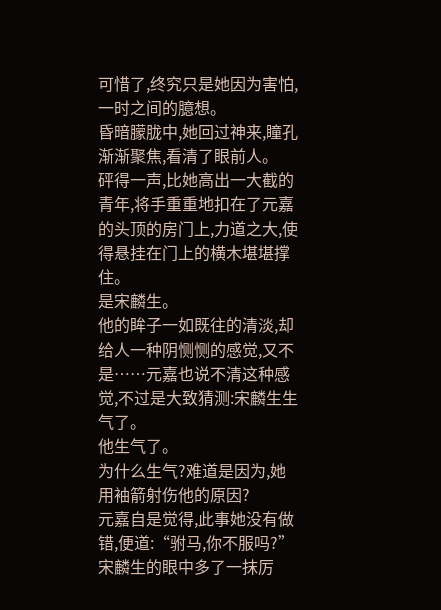可惜了,终究只是她因为害怕,一时之间的臆想。
昏暗朦胧中,她回过神来,瞳孔渐渐聚焦,看清了眼前人。
砰得一声,比她高出一大截的青年,将手重重地扣在了元嘉的头顶的房门上,力道之大,使得悬挂在门上的横木堪堪撑住。
是宋麟生。
他的眸子一如既往的清淡,却给人一种阴恻恻的感觉,又不是……元嘉也说不清这种感觉,不过是大致猜测:宋麟生生气了。
他生气了。
为什么生气?难道是因为,她用袖箭射伤他的原因?
元嘉自是觉得,此事她没有做错,便道:“驸马,你不服吗?”
宋麟生的眼中多了一抹厉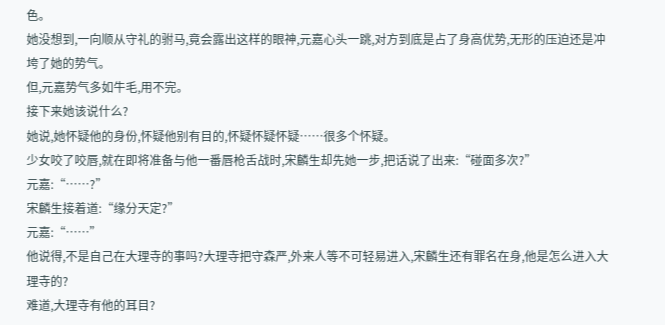色。
她没想到,一向顺从守礼的驸马,竟会露出这样的眼神,元嘉心头一跳,对方到底是占了身高优势,无形的压迫还是冲垮了她的势气。
但,元嘉势气多如牛毛,用不完。
接下来她该说什么?
她说,她怀疑他的身份,怀疑他别有目的,怀疑怀疑怀疑……很多个怀疑。
少女咬了咬唇,就在即将准备与他一番唇枪舌战时,宋麟生却先她一步,把话说了出来:“碰面多次?”
元嘉:“……?”
宋麟生接着道:“缘分天定?”
元嘉:“……”
他说得,不是自己在大理寺的事吗?大理寺把守森严,外来人等不可轻易进入,宋麟生还有罪名在身,他是怎么进入大理寺的?
难道,大理寺有他的耳目?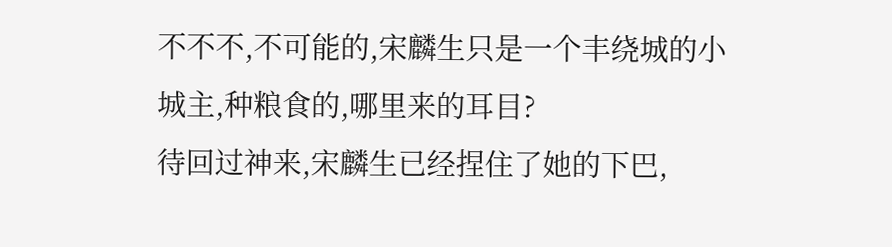不不不,不可能的,宋麟生只是一个丰绕城的小城主,种粮食的,哪里来的耳目?
待回过神来,宋麟生已经捏住了她的下巴,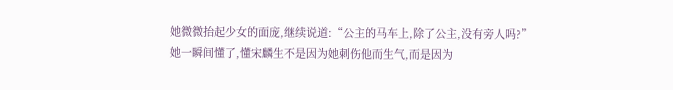她微微抬起少女的面庞,继续说道:“公主的马车上,除了公主,没有旁人吗?”
她一瞬间懂了,懂宋麟生不是因为她刺伤他而生气,而是因为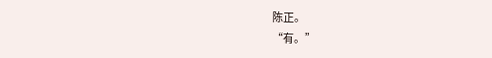陈正。
“有。”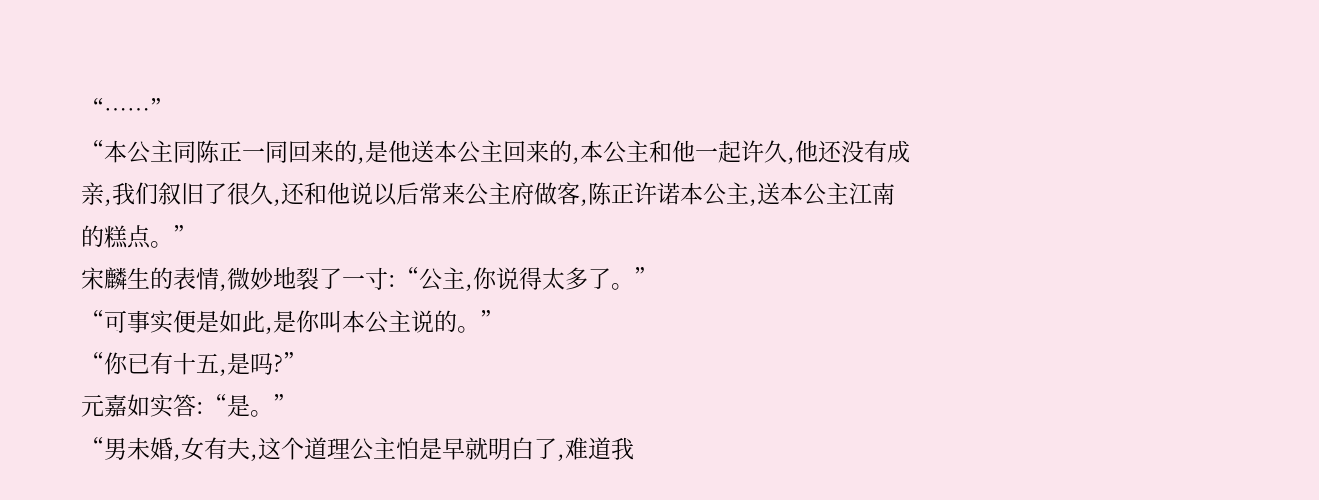“……”
“本公主同陈正一同回来的,是他送本公主回来的,本公主和他一起许久,他还没有成亲,我们叙旧了很久,还和他说以后常来公主府做客,陈正许诺本公主,送本公主江南的糕点。”
宋麟生的表情,微妙地裂了一寸:“公主,你说得太多了。”
“可事实便是如此,是你叫本公主说的。”
“你已有十五,是吗?”
元嘉如实答:“是。”
“男未婚,女有夫,这个道理公主怕是早就明白了,难道我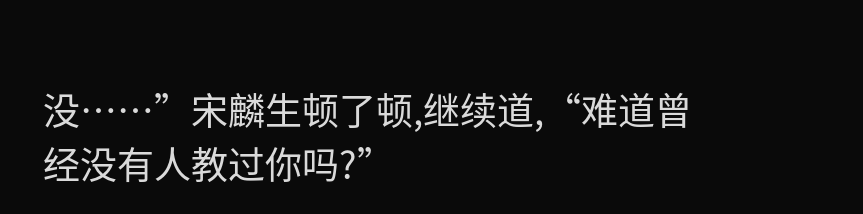没……”宋麟生顿了顿,继续道,“难道曾经没有人教过你吗?”